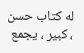له كتاب حسن ، كبير ، يجمع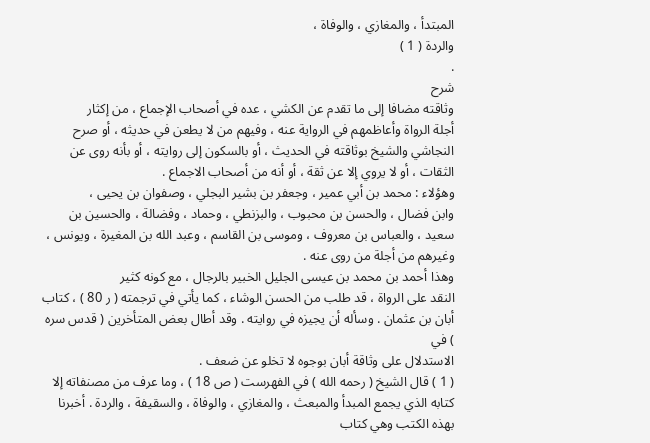المبتدأ ، والمغازي ، والوفاة ،
والردة ( 1 )
.
شرح
وثاقته مضافا إلى ما تقدم عن الكشي ، عده في أصحاب الإجماع ، من إكثار
أجلة الرواة وأعاظمهم في الرواية عنه ، وفيهم من لا يطعن في حديثه ، أو صرح
النجاشي والشيخ بوثاقته في الحديث ، أو بالسكون إلى روايته ، أو بأنه روى عن
الثقات ، أو لا يروي إلا عن ثقة ، أو أنه من أصحاب الاجماع .
وهؤلاء : محمد بن أبي عمير ، وجعفر بن بشير البجلي ، وصفوان بن يحيى ،
وابن فضال ، والحسن بن محبوب ، والبزنطي ، وحماد ، وفضالة ، والحسين بن
سعيد ، والعباس بن معروف ، وموسى بن القاسم ، وعبد الله بن المغيرة ، ويونس ،
وغيرهم من أجلة من روى عنه .
وهذا أحمد بن محمد بن عيسى الجليل الخبير بالرجال ، مع كونه كثير
النقد على الرواة ، قد طلب من الحسن الوشاء ، كما يأتي في ترجمته ( ر 80 ) ، كتاب
أبان بن عثمان . وسأله أن يجيزه في روايته . وقد أطال بعض المتأخرين ( قدس سره ) في
الاستدلال على وثاقة أبان بوجوه لا تخلو عن ضعف .
( 1 ) قال الشيخ ( رحمه الله ) في الفهرست ( ص 18 ) ، وما عرف من مصنفاته إلا
كتابه الذي يجمع المبدأ والمبعث ، والمغازي ، والوفاة ، والسقيفة ، والردة . أخبرنا
بهذه الكتب وهي كتاب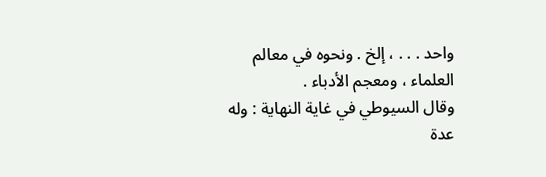واحد . . . ، إلخ . ونحوه في معالم العلماء ، ومعجم الأدباء .
وقال السيوطي في غاية النهاية : وله عدة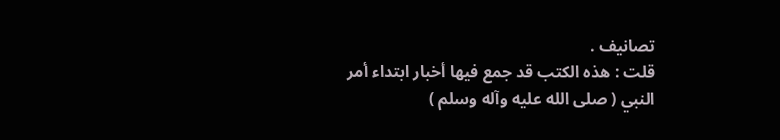تصانيف .
قلت : هذه الكتب قد جمع فيها أخبار ابتداء أمر النبي ( صلى الله عليه وآله وسلم )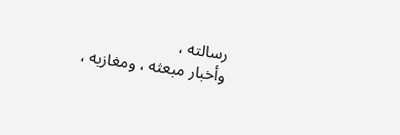رسالته ،
وأخبار مبعثه ، ومغازيه ،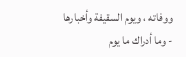ووفاته ، ويوم السقيفة وأخبارها - وما أدراك ما يوم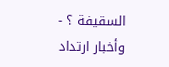السقيفة ؟ - وأخبار ارتداد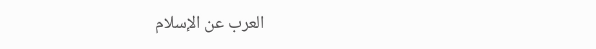العرب عن الإسلام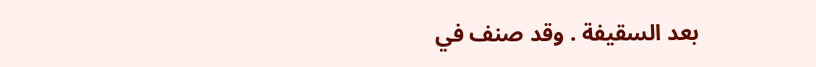بعد السقيفة . وقد صنف في